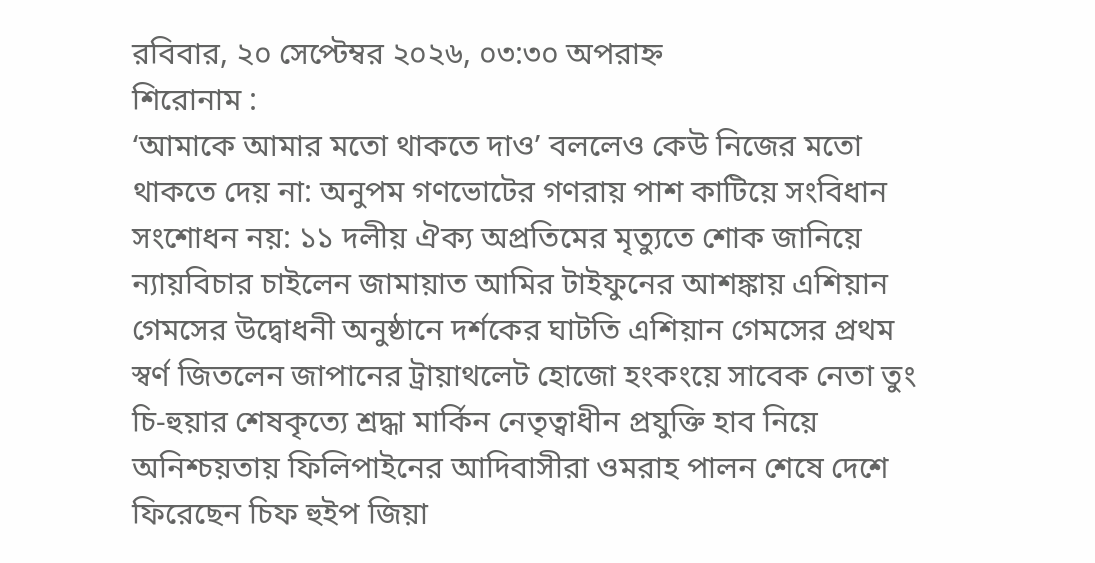রবিবার, ২০ সেপ্টেম্বর ২০২৬, ০৩:৩০ অপরাহ্ন
শিরোনাম :
‘আমাকে আমার মতো থাকতে দাও’ বললেও কেউ নিজের মতো থাকতে দেয় না: অনুপম গণভোটের গণরায় পাশ কাটিয়ে সংবিধান সংশোধন নয়: ১১ দলীয় ঐক্য অপ্রতিমের মৃত্যুতে শোক জানিয়ে ন্যায়বিচার চাইলেন জামায়াত আমির টাইফুনের আশঙ্কায় এশিয়ান গেমসের উদ্বোধনী অনুষ্ঠানে দর্শকের ঘাটতি এশিয়ান গেমসের প্রথম স্বর্ণ জিতলেন জাপানের ট্রায়াথলেট হোজো হংকংয়ে সাবেক নেতা তুং চি-হুয়ার শেষকৃত্যে শ্রদ্ধা মার্কিন নেতৃত্বাধীন প্রযুক্তি হাব নিয়ে অনিশ্চয়তায় ফিলিপাইনের আদিবাসীরা ওমরাহ পালন শেষে দেশে ফিরেছেন চিফ হুইপ জিয়া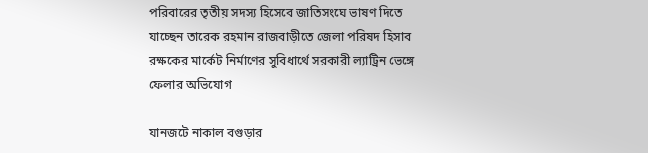পরিবারের তৃতীয় সদস্য হিসেবে জাতিসংঘে ভাষণ দিতে যাচ্ছেন তারেক রহমান রাজবাড়ীতে জেলা পরিষদ হিসাব রক্ষকের মার্কেট নির্মাণের সুবিধার্থে সরকারী ল্যাট্রিন ভেঙ্গে ফেলার অভিযোগ

যানজটে নাকাল বগুড়ার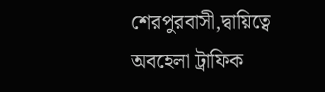শেরপুরবাসী,দ্বায়িত্বে অবহেলা ট্রাফিক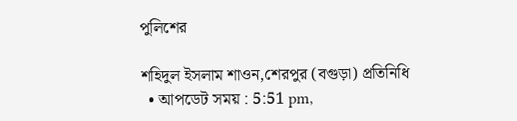পুলিশের

শহিদুল ইসলাম শাওন,শেরপুর (বগুড়া) প্রতিনিধি
  • আপডেট সময় : 5:51 pm,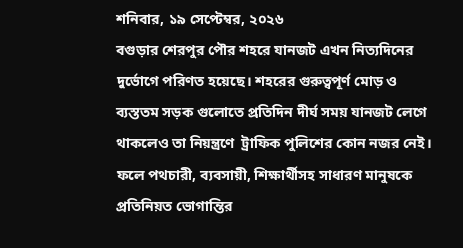শনিবার, ১৯ সেপ্টেম্বর, ২০২৬
বগুড়ার শেরপুর পৌর শহরে যানজট এখন নিত্যদিনের দুর্ভোগে পরিণত হয়েছে। শহরের গুরুত্বপূর্ণ মোড় ও ব্যস্ততম সড়ক গুলোতে প্রতিদিন দীর্ঘ সময় যানজট লেগে থাকলেও তা নিয়ন্ত্রণে  ট্রাফিক পুলিশের কোন নজর নেই। ফলে পথচারী, ব্যবসায়ী, শিক্ষার্থীসহ সাধারণ মানুষকে প্রতিনিয়ত ভোগান্তির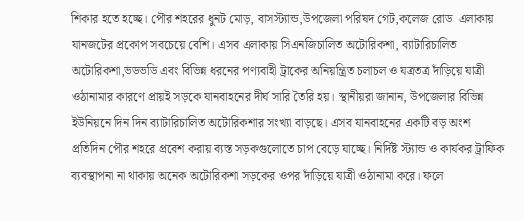শিকার হতে হচ্ছে। পৌর শহরের ধুনট মোড়, বাসস্ট্যান্ড,উপজেলা পরিষদ গেট,কলেজ রোড  এলাকায় যানজটের প্রকোপ সবচেয়ে বেশি। এসব এলাকায় সিএনজিচালিত অটোরিকশা, ব্যাটারিচালিত অটোরিকশা,ভডভডি এবং বিভিন্ন ধরনের পণ্যবাহী ট্রাকের অনিয়ন্ত্রিত চলাচল ও যত্রতত্র দাঁড়িয়ে যাত্রী ওঠানামার কারণে প্রায়ই সড়কে যানবাহনের দীর্ঘ সারি তৈরি হয়। স্থানীয়রা জানান, উপজেলার বিভিন্ন ইউনিয়নে দিন দিন ব্যাটারিচালিত অটোরিকশার সংখ্যা বাড়ছে। এসব যানবাহনের একটি বড় অংশ প্রতিদিন পৌর শহরে প্রবেশ করায় ব্যস্ত সড়কগুলোতে চাপ বেড়ে যাচ্ছে। নির্দিষ্ট স্ট্যান্ড ও কার্যকর ট্রাফিক
ব্যবস্থাপনা না থাকায় অনেক অটোরিকশা সড়কের ওপর দাঁড়িয়ে যাত্রী ওঠানামা করে। ফলে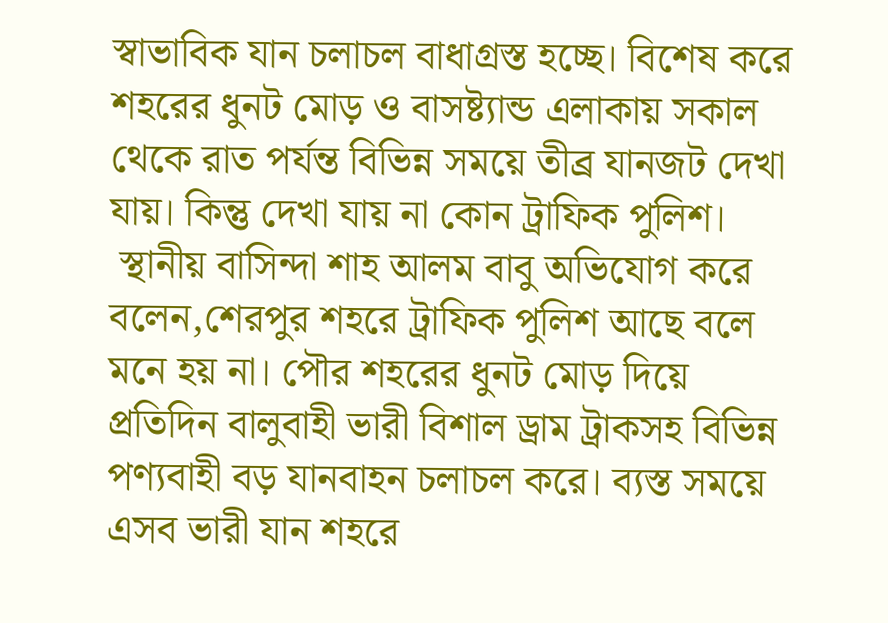স্বাভাবিক যান চলাচল বাধাগ্রস্ত হচ্ছে। বিশেষ করে শহরের ধুনট মোড় ও বাসষ্ট্যান্ড এলাকায় সকাল থেকে রাত পর্যন্ত বিভিন্ন সময়ে তীব্র যানজট দেখা যায়। কিন্তু দেখা যায় না কোন ট্রাফিক পুলিশ।
 স্থানীয় বাসিন্দা শাহ আলম বাবু অভিযোগ করে বলেন,শেরপুর শহরে ট্রাফিক পুলিশ আছে বলে মনে হয় না। পৌর শহরের ধুনট মোড় দিয়ে প্রতিদিন বালুবাহী ভারী বিশাল ড্রাম ট্রাকসহ বিভিন্ন পণ্যবাহী বড় যানবাহন চলাচল করে। ব্যস্ত সময়ে এসব ভারী যান শহরে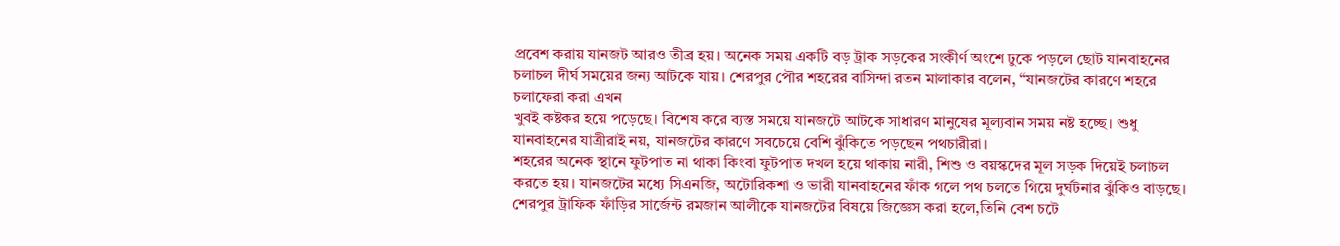প্রবেশ করায় যানজট আরও তীব্র হয়। অনেক সময় একটি বড় ট্রাক সড়কের সংকীর্ণ অংশে ঢুকে পড়লে ছোট যানবাহনের চলাচল দীর্ঘ সময়ের জন্য আটকে যায়। শেরপুর পৌর শহরের বাসিন্দা রতন মালাকার বলেন, “যানজটের কারণে শহরে চলাফেরা করা এখন
খুবই কষ্টকর হয়ে পড়েছে। বিশেষ করে ব্যস্ত সময়ে যানজটে আটকে সাধারণ মানুষের মূল্যবান সময় নষ্ট হচ্ছে। শুধু যানবাহনের যাত্রীরাই নয়, যানজটের কারণে সবচেয়ে বেশি ঝুঁকিতে পড়ছেন পথচারীরা।
শহরের অনেক স্থানে ফুটপাত না থাকা কিংবা ফুটপাত দখল হয়ে থাকায় নারী, শিশু ও বয়স্কদের মূল সড়ক দিয়েই চলাচল করতে হয়। যানজটের মধ্যে সিএনজি, অটোরিকশা ও ভারী যানবাহনের ফাঁক গলে পথ চলতে গিয়ে দুর্ঘটনার ঝুঁকিও বাড়ছে।   শেরপুর ট্রাফিক ফাঁড়ির সার্জেন্ট রমজান আলীকে যানজটের বিষয়ে জিজ্ঞেস করা হলে,তিনি বেশ চটে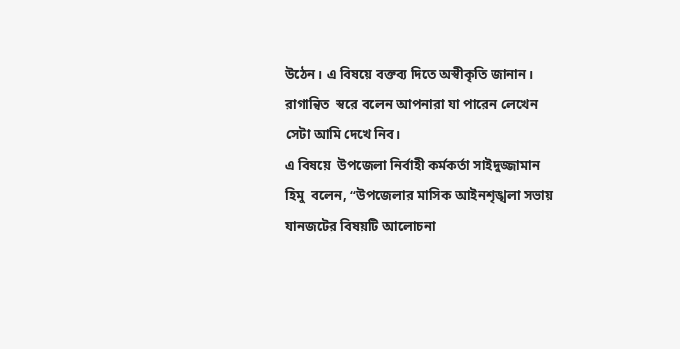উঠেন। এ বিষয়ে বক্তব্য দিতে অস্বীকৃতি জানান। রাগান্বিত  স্বরে বলেন আপনারা যা পারেন লেখেন সেটা আমি দেখে নিব।
এ বিষয়ে  উপজেলা নির্বাহী কর্মকর্তা সাইদুজ্জামান হিমু  বলেন, “উপজেলার মাসিক আইনশৃঙ্খলা সভায় যানজটের বিষয়টি আলোচনা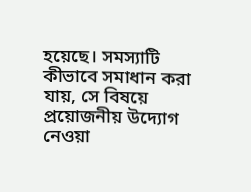হয়েছে। সমস্যাটি কীভাবে সমাধান করা যায়, সে বিষয়ে প্রয়োজনীয় উদ্যোগ নেওয়া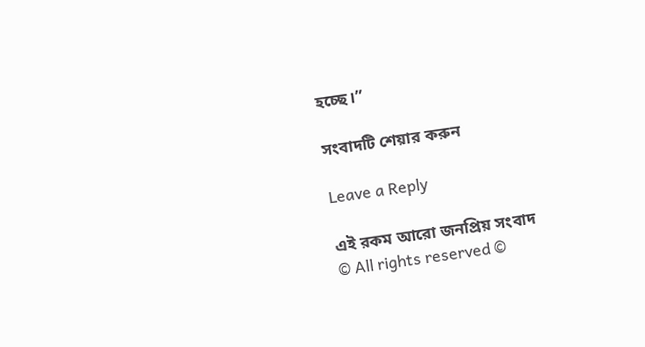হচ্ছে।”

সংবাদটি শেয়ার করুন

Leave a Reply

এই রকম আরো জনপ্রিয় সংবাদ
© All rights reserved ©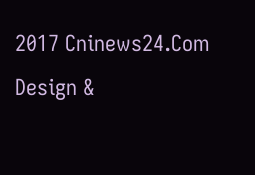2017 Cninews24.Com
Design &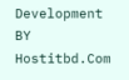Development BY Hostitbd.Com